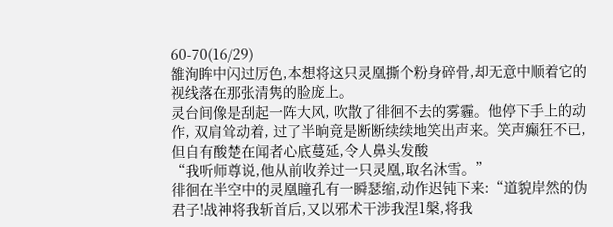60-70(16/29)
雒洵眸中闪过厉色,本想将这只灵凰撕个粉身碎骨,却无意中顺着它的视线落在那张清隽的脸庞上。
灵台间像是刮起一阵大风, 吹散了徘徊不去的雾霾。他停下手上的动作, 双肩耸动着, 过了半晌竟是断断续续地笑出声来。笑声癫狂不已,但自有酸楚在闻者心底蔓延,令人鼻头发酸
“我听师尊说,他从前收养过一只灵凰,取名沐雪。”
徘徊在半空中的灵凰瞳孔有一瞬瑟缩,动作迟钝下来:“道貌岸然的伪君子!战神将我斩首后,又以邪术干涉我涅1槃,将我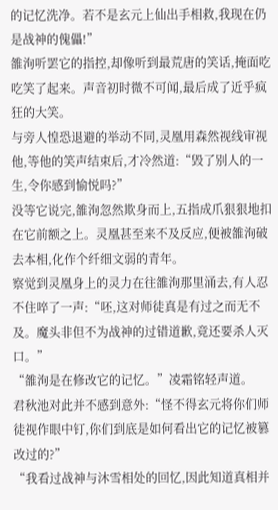的记忆洗净。若不是玄元上仙出手相救,我现在仍是战神的傀儡!”
雒洵听罢它的指控,却像听到最荒唐的笑话,掩面吃吃笑了起来。声音初时微不可闻,最后成了近乎疯狂的大笑。
与旁人惶恐退避的举动不同,灵凰用森然视线审视他,等他的笑声结束后,才冷然道:“毁了别人的一生,令你感到愉悦吗?”
没等它说完,雒洵忽然欺身而上,五指成爪狠狠地扣在它前额之上。灵凰甚至来不及反应,便被雒洵破去本相,化作个纤细文弱的青年。
察觉到灵凰身上的灵力在往雒洵那里涌去,有人忍不住啐了一声:“呸,这对师徒真是有过之而无不及。魔头非但不为战神的过错道歉,竟还要杀人灭口。”
“雒洵是在修改它的记忆。”凌霜铭轻声道。
君秋池对此并不感到意外:“怪不得玄元将你们师徒视作眼中钉,你们到底是如何看出它的记忆被篡改过的?”
“我看过战神与沐雪相处的回忆,因此知道真相并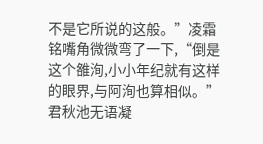不是它所说的这般。”凌霜铭嘴角微微弯了一下,“倒是这个雒洵,小小年纪就有这样的眼界,与阿洵也算相似。”
君秋池无语凝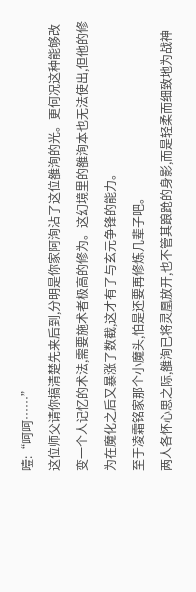噎:“呵呵……”
这位师父请你搞清楚先来后到,分明是你家阿洵沾了这位雒洵的光。更何况这种能够改变一个人记忆的术法,需要施术者极高的修为。这幻境里的雒洵本也无法使出,但他的修为在魔化之后又暴涨了数截,这才有了与玄元争锋的能力。
至于凌霜铭家那个小魔头,怕是还要再修炼几辈子吧。
两人各怀心思之际,雒洵已将灵凰放开,也不管其踉跄的身影,而是轻柔而细致地为战神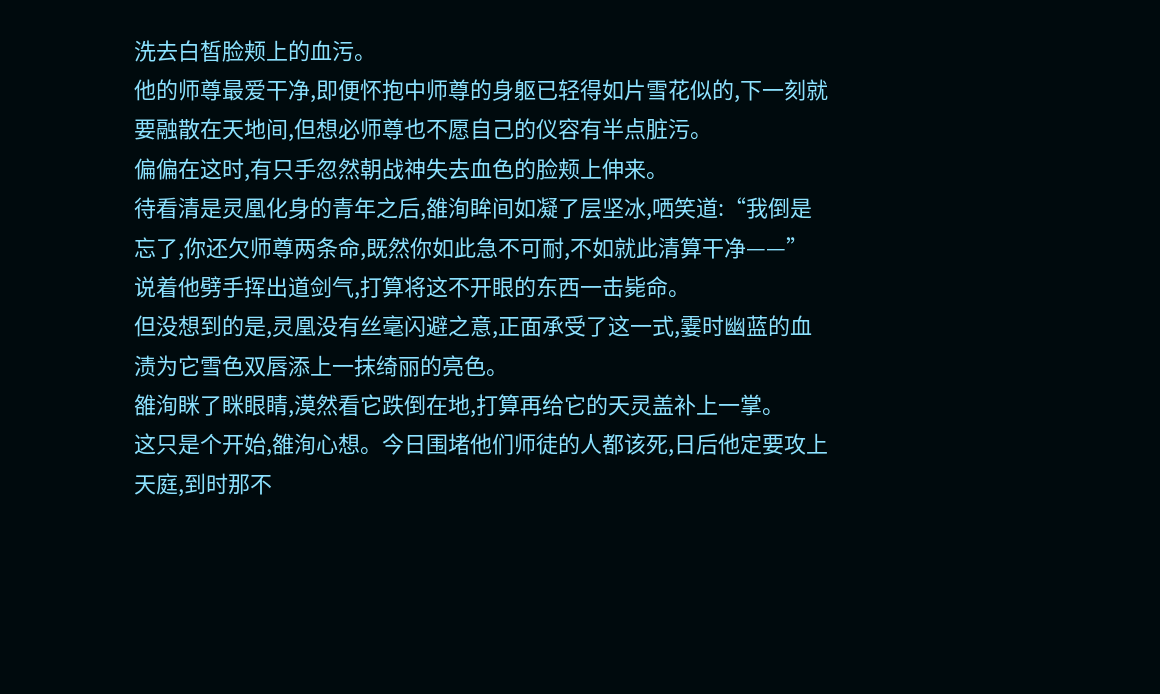洗去白皙脸颊上的血污。
他的师尊最爱干净,即便怀抱中师尊的身躯已轻得如片雪花似的,下一刻就要融散在天地间,但想必师尊也不愿自己的仪容有半点脏污。
偏偏在这时,有只手忽然朝战神失去血色的脸颊上伸来。
待看清是灵凰化身的青年之后,雒洵眸间如凝了层坚冰,哂笑道:“我倒是忘了,你还欠师尊两条命,既然你如此急不可耐,不如就此清算干净——”说着他劈手挥出道剑气,打算将这不开眼的东西一击毙命。
但没想到的是,灵凰没有丝毫闪避之意,正面承受了这一式,霎时幽蓝的血渍为它雪色双唇添上一抹绮丽的亮色。
雒洵眯了眯眼睛,漠然看它跌倒在地,打算再给它的天灵盖补上一掌。
这只是个开始,雒洵心想。今日围堵他们师徒的人都该死,日后他定要攻上天庭,到时那不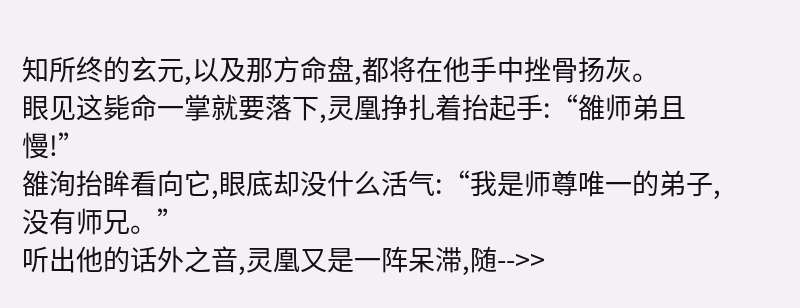知所终的玄元,以及那方命盘,都将在他手中挫骨扬灰。
眼见这毙命一掌就要落下,灵凰挣扎着抬起手:“雒师弟且慢!”
雒洵抬眸看向它,眼底却没什么活气:“我是师尊唯一的弟子,没有师兄。”
听出他的话外之音,灵凰又是一阵呆滞,随-->>